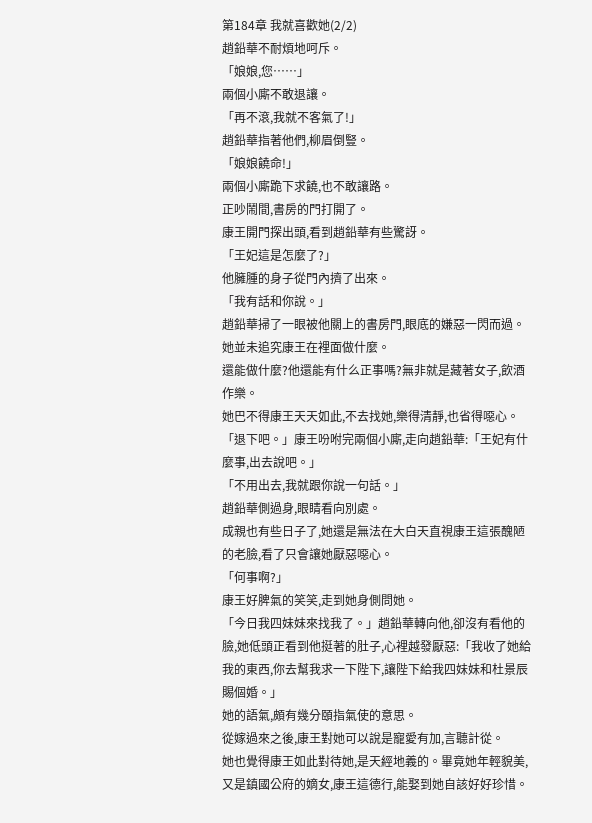第184章 我就喜歡她(2/2)
趙鉛華不耐煩地呵斥。
「娘娘,您……」
兩個小廝不敢退讓。
「再不滾,我就不客氣了!」
趙鉛華指著他們,柳眉倒豎。
「娘娘饒命!」
兩個小廝跪下求饒,也不敢讓路。
正吵鬧間,書房的門打開了。
康王開門探出頭,看到趙鉛華有些驚訝。
「王妃這是怎麼了?」
他臃腫的身子從門內擠了出來。
「我有話和你說。」
趙鉛華掃了一眼被他關上的書房門,眼底的嫌惡一閃而過。
她並未追究康王在裡面做什麼。
還能做什麼?他還能有什么正事嗎?無非就是藏著女子,飲酒作樂。
她巴不得康王天天如此,不去找她,樂得清靜,也省得噁心。
「退下吧。」康王吩咐完兩個小廝,走向趙鉛華:「王妃有什麼事,出去說吧。」
「不用出去,我就跟你說一句話。」
趙鉛華側過身,眼睛看向別處。
成親也有些日子了,她還是無法在大白天直視康王這張醜陋的老臉,看了只會讓她厭惡噁心。
「何事啊?」
康王好脾氣的笑笑,走到她身側問她。
「今日我四妹妹來找我了。」趙鉛華轉向他,卻沒有看他的臉,她低頭正看到他挺著的肚子,心裡越發厭惡:「我收了她給我的東西,你去幫我求一下陛下,讓陛下給我四妹妹和杜景辰賜個婚。」
她的語氣,頗有幾分頤指氣使的意思。
從嫁過來之後,康王對她可以說是寵愛有加,言聽計從。
她也覺得康王如此對待她,是天經地義的。畢竟她年輕貌美,又是鎮國公府的嫡女,康王這德行,能娶到她自該好好珍惜。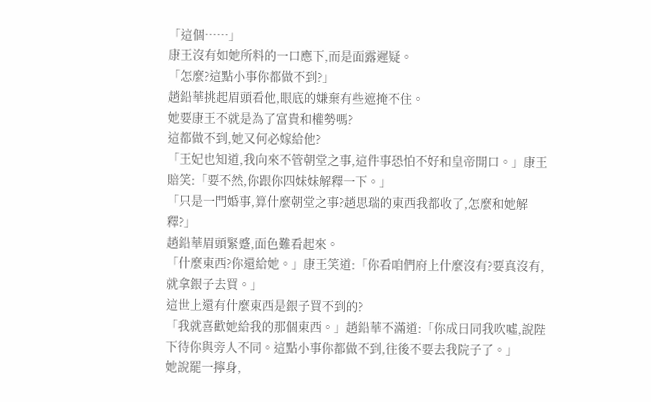「這個……」
康王沒有如她所料的一口應下,而是面露遲疑。
「怎麼?這點小事你都做不到?」
趙鉛華挑起眉頭看他,眼底的嫌棄有些遮掩不住。
她要康王不就是為了富貴和權勢嗎?
這都做不到,她又何必嫁給他?
「王妃也知道,我向來不管朝堂之事,這件事恐怕不好和皇帝開口。」康王賠笑:「要不然,你跟你四妹妹解釋一下。」
「只是一門婚事,算什麼朝堂之事?趙思瑞的東西我都收了,怎麼和她解釋?」
趙鉛華眉頭緊蹙,面色難看起來。
「什麼東西?你還給她。」康王笑道:「你看咱們府上什麼沒有?要真沒有,就拿銀子去買。」
這世上還有什麼東西是銀子買不到的?
「我就喜歡她給我的那個東西。」趙鉛華不滿道:「你成日同我吹噓,說陛下待你與旁人不同。這點小事你都做不到,往後不要去我院子了。」
她說罷一擰身,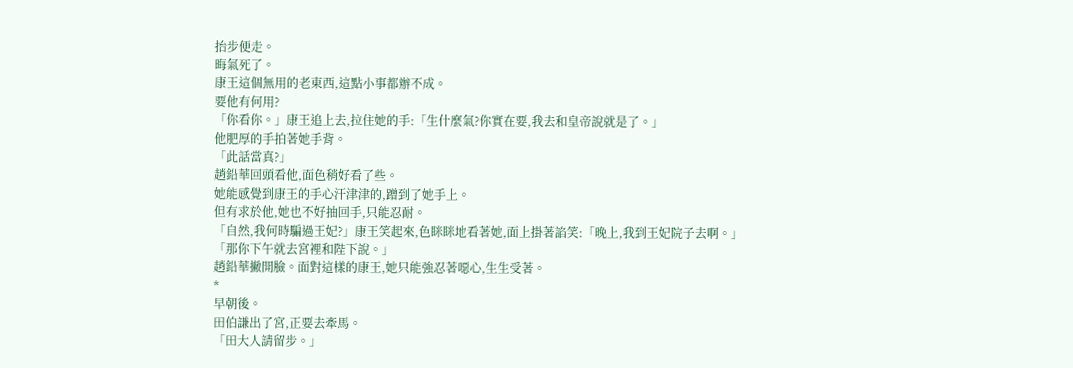抬步便走。
晦氣死了。
康王這個無用的老東西,這點小事都辦不成。
要他有何用?
「你看你。」康王追上去,拉住她的手:「生什麼氣?你實在要,我去和皇帝說就是了。」
他肥厚的手拍著她手背。
「此話當真?」
趙鉛華回頭看他,面色稍好看了些。
她能感覺到康王的手心汗津津的,蹭到了她手上。
但有求於他,她也不好抽回手,只能忍耐。
「自然,我何時騙過王妃?」康王笑起來,色眯眯地看著她,面上掛著諂笑:「晚上,我到王妃院子去啊。」
「那你下午就去宮裡和陛下說。」
趙鉛華撇開臉。面對這樣的康王,她只能強忍著噁心,生生受著。
*
早朝後。
田伯謙出了宮,正要去牽馬。
「田大人請留步。」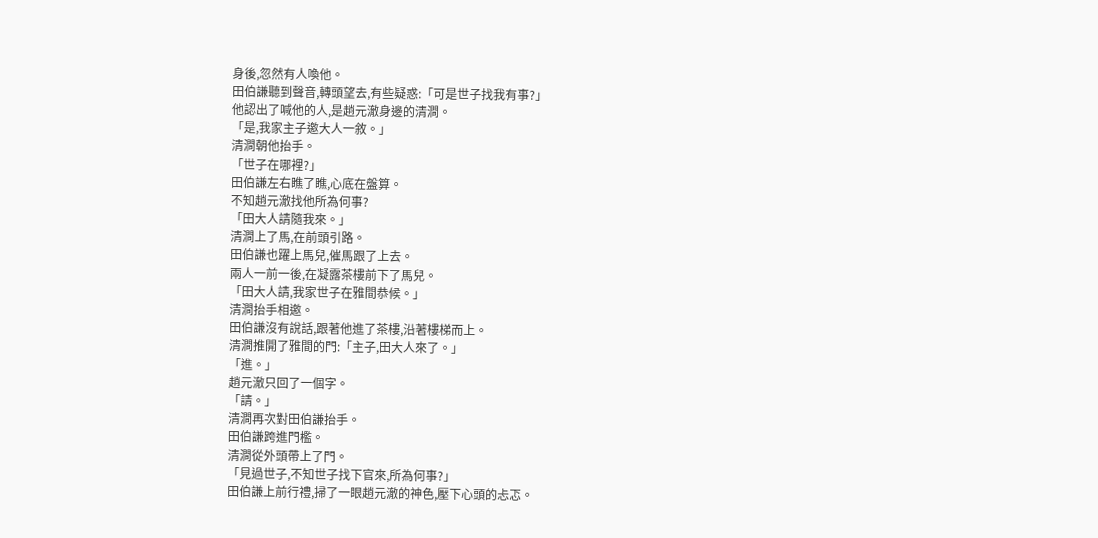身後,忽然有人喚他。
田伯謙聽到聲音,轉頭望去,有些疑惑:「可是世子找我有事?」
他認出了喊他的人,是趙元澈身邊的清澗。
「是,我家主子邀大人一敘。」
清澗朝他抬手。
「世子在哪裡?」
田伯謙左右瞧了瞧,心底在盤算。
不知趙元澈找他所為何事?
「田大人請隨我來。」
清澗上了馬,在前頭引路。
田伯謙也躍上馬兒,催馬跟了上去。
兩人一前一後,在凝露茶樓前下了馬兒。
「田大人請,我家世子在雅間恭候。」
清澗抬手相邀。
田伯謙沒有說話,跟著他進了茶樓,沿著樓梯而上。
清澗推開了雅間的門:「主子,田大人來了。」
「進。」
趙元澈只回了一個字。
「請。」
清澗再次對田伯謙抬手。
田伯謙跨進門檻。
清澗從外頭帶上了門。
「見過世子,不知世子找下官來,所為何事?」
田伯謙上前行禮,掃了一眼趙元澈的神色,壓下心頭的忐忑。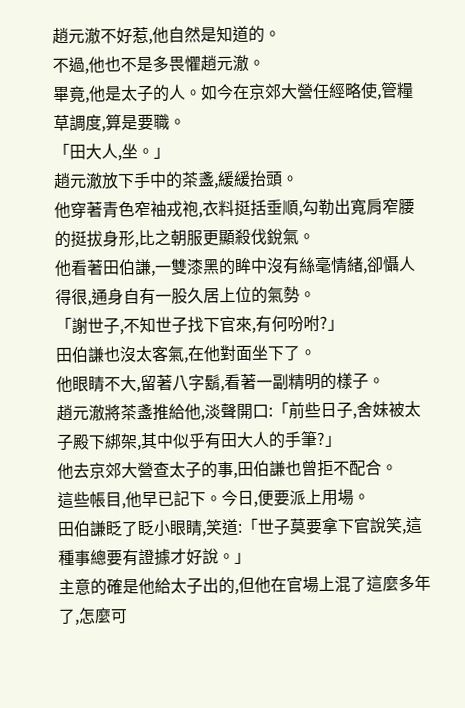趙元澈不好惹,他自然是知道的。
不過,他也不是多畏懼趙元澈。
畢竟,他是太子的人。如今在京郊大營任經略使,管糧草調度,算是要職。
「田大人,坐。」
趙元澈放下手中的茶盞,緩緩抬頭。
他穿著青色窄袖戎袍,衣料挺括垂順,勾勒出寬肩窄腰的挺拔身形,比之朝服更顯殺伐銳氣。
他看著田伯謙,一雙漆黑的眸中沒有絲毫情緒,卻懾人得很,通身自有一股久居上位的氣勢。
「謝世子,不知世子找下官來,有何吩咐?」
田伯謙也沒太客氣,在他對面坐下了。
他眼睛不大,留著八字鬍,看著一副精明的樣子。
趙元澈將茶盞推給他,淡聲開口:「前些日子,舍妹被太子殿下綁架,其中似乎有田大人的手筆?」
他去京郊大營查太子的事,田伯謙也曾拒不配合。
這些帳目,他早已記下。今日,便要派上用場。
田伯謙眨了眨小眼睛,笑道:「世子莫要拿下官說笑,這種事總要有證據才好說。」
主意的確是他給太子出的,但他在官場上混了這麼多年了,怎麼可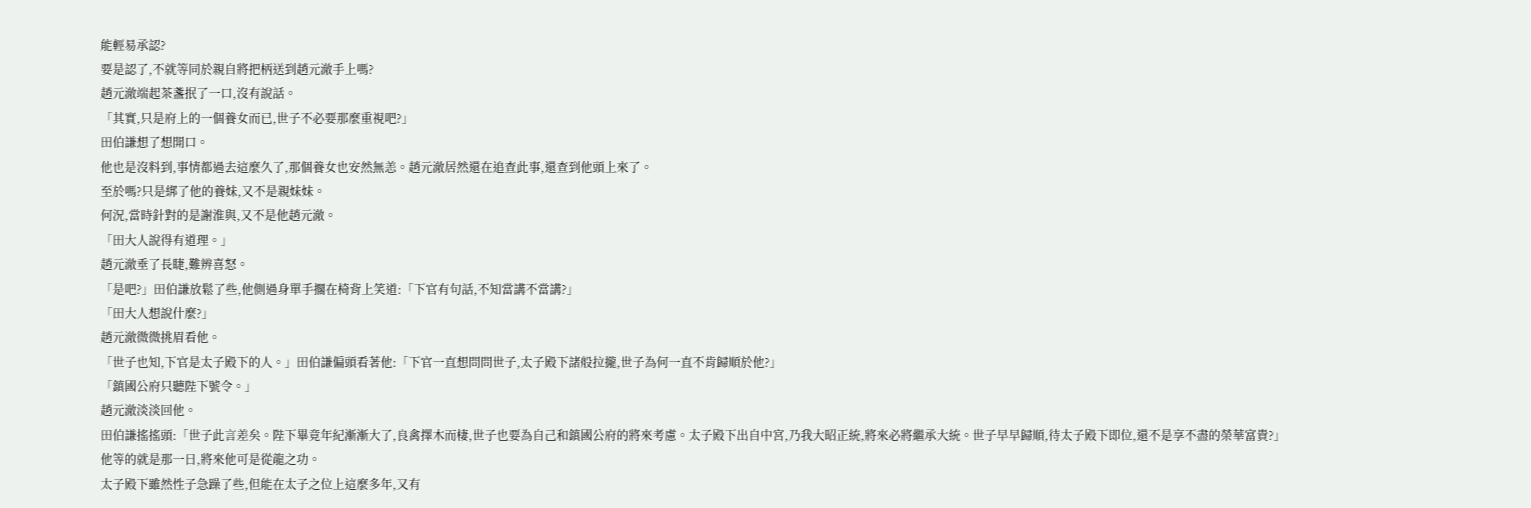能輕易承認?
要是認了,不就等同於親自將把柄送到趙元澈手上嗎?
趙元澈端起茶盞抿了一口,沒有說話。
「其實,只是府上的一個養女而已,世子不必要那麼重視吧?」
田伯謙想了想開口。
他也是沒料到,事情都過去這麼久了,那個養女也安然無恙。趙元澈居然還在追查此事,還查到他頭上來了。
至於嗎?只是綁了他的養妹,又不是親妹妹。
何況,當時針對的是謝淮與,又不是他趙元澈。
「田大人說得有道理。」
趙元澈垂了長睫,難辨喜怒。
「是吧?」田伯謙放鬆了些,他側過身單手擱在椅背上笑道:「下官有句話,不知當講不當講?」
「田大人想說什麼?」
趙元澈微微挑眉看他。
「世子也知,下官是太子殿下的人。」田伯謙偏頭看著他:「下官一直想問問世子,太子殿下諸般拉攏,世子為何一直不肯歸順於他?」
「鎮國公府只聽陛下號令。」
趙元澈淡淡回他。
田伯謙搖搖頭:「世子此言差矣。陛下畢竟年紀漸漸大了,良禽擇木而棲,世子也要為自己和鎮國公府的將來考慮。太子殿下出自中宮,乃我大昭正統,將來必將繼承大統。世子早早歸順,待太子殿下即位,還不是享不盡的榮華富貴?」
他等的就是那一日,將來他可是從龍之功。
太子殿下雖然性子急躁了些,但能在太子之位上這麼多年,又有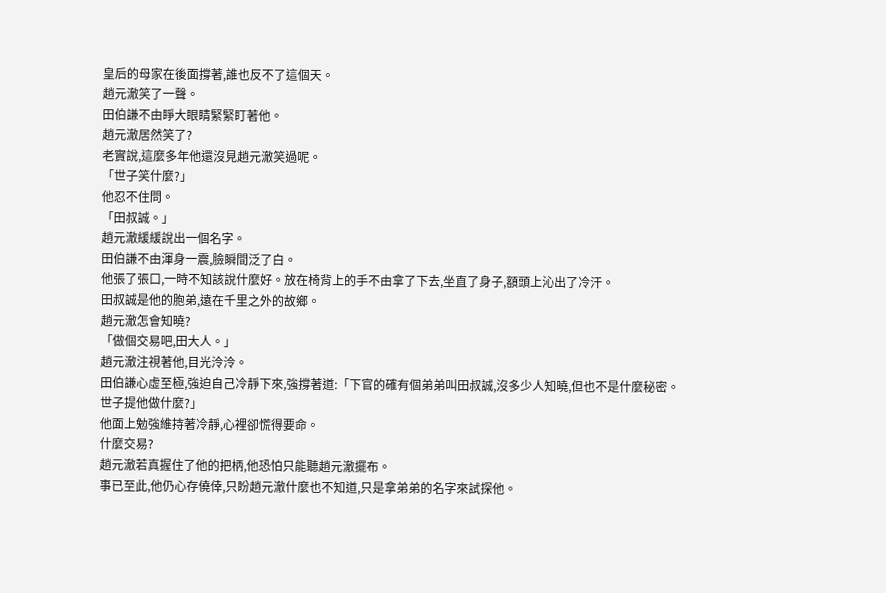皇后的母家在後面撐著,誰也反不了這個天。
趙元澈笑了一聲。
田伯謙不由睜大眼睛緊緊盯著他。
趙元澈居然笑了?
老實說,這麼多年他還沒見趙元澈笑過呢。
「世子笑什麼?」
他忍不住問。
「田叔誠。」
趙元澈緩緩說出一個名字。
田伯謙不由渾身一震,臉瞬間泛了白。
他張了張口,一時不知該說什麼好。放在椅背上的手不由拿了下去,坐直了身子,額頭上沁出了冷汗。
田叔誠是他的胞弟,遠在千里之外的故鄉。
趙元澈怎會知曉?
「做個交易吧,田大人。」
趙元澈注視著他,目光泠泠。
田伯謙心虛至極,強迫自己冷靜下來,強撐著道:「下官的確有個弟弟叫田叔誠,沒多少人知曉,但也不是什麼秘密。世子提他做什麼?」
他面上勉強維持著冷靜,心裡卻慌得要命。
什麼交易?
趙元澈若真握住了他的把柄,他恐怕只能聽趙元澈擺布。
事已至此,他仍心存僥倖,只盼趙元澈什麼也不知道,只是拿弟弟的名字來試探他。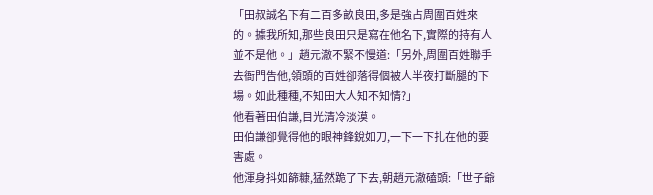「田叔誠名下有二百多畝良田,多是強占周圍百姓來的。據我所知,那些良田只是寫在他名下,實際的持有人並不是他。」趙元澈不緊不慢道:「另外,周圍百姓聯手去衙門告他,領頭的百姓卻落得個被人半夜打斷腿的下場。如此種種,不知田大人知不知情?」
他看著田伯謙,目光清冷淡漠。
田伯謙卻覺得他的眼神鋒銳如刀,一下一下扎在他的要害處。
他渾身抖如篩糠,猛然跪了下去,朝趙元澈磕頭:「世子爺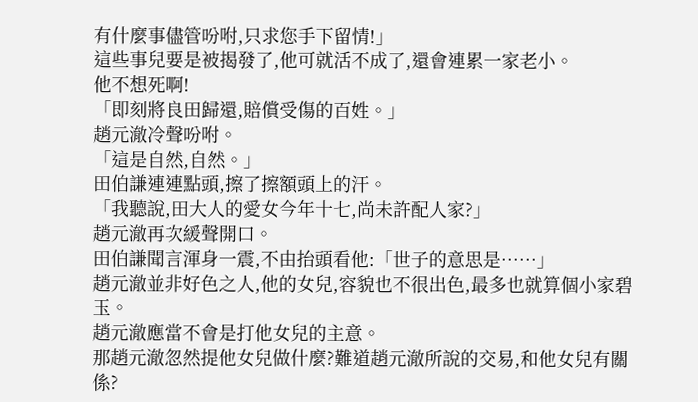有什麼事儘管吩咐,只求您手下留情!」
這些事兒要是被揭發了,他可就活不成了,還會連累一家老小。
他不想死啊!
「即刻將良田歸還,賠償受傷的百姓。」
趙元澈冷聲吩咐。
「這是自然,自然。」
田伯謙連連點頭,擦了擦額頭上的汗。
「我聽說,田大人的愛女今年十七,尚未許配人家?」
趙元澈再次緩聲開口。
田伯謙聞言渾身一震,不由抬頭看他:「世子的意思是……」
趙元澈並非好色之人,他的女兒,容貌也不很出色,最多也就算個小家碧玉。
趙元澈應當不會是打他女兒的主意。
那趙元澈忽然提他女兒做什麼?難道趙元澈所說的交易,和他女兒有關係?